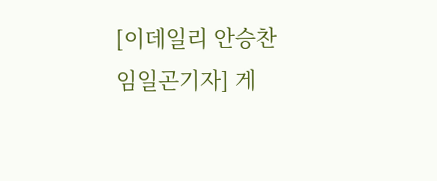[이데일리 안승찬 임일곤기자] 게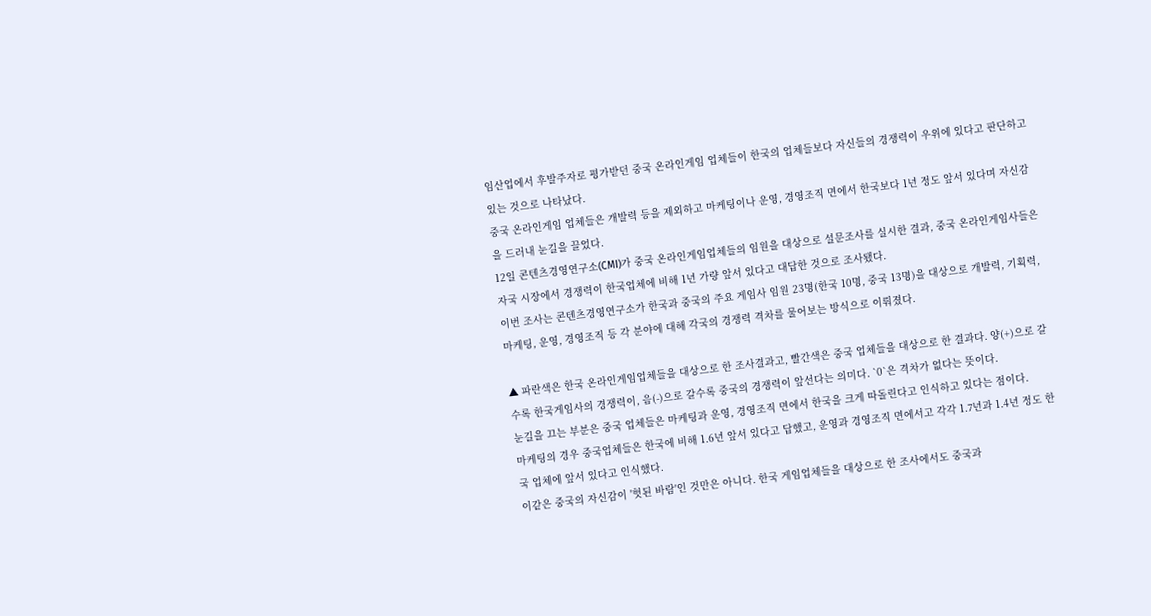임산업에서 후발주자로 평가받던 중국 온라인게임 업체들이 한국의 업체들보다 자신들의 경쟁력이 우위에 있다고 판단하고 있는 것으로 나타났다.
중국 온라인게임 업체들은 개발력 등을 제외하고 마케팅이나 운영, 경영조직 면에서 한국보다 1년 정도 앞서 있다며 자신감을 드러내 눈길을 끌었다.
12일 콘텐츠경영연구소(CMI)가 중국 온라인게임업체들의 임원을 대상으로 설문조사를 실시한 결과, 중국 온라인게임사들은 자국 시장에서 경쟁력이 한국업체에 비해 1년 가량 앞서 있다고 대답한 것으로 조사됐다.
이번 조사는 콘텐츠경영연구소가 한국과 중국의 주요 게임사 임원 23명(한국 10명, 중국 13명)을 대상으로 개발력, 기획력, 마케팅, 운영, 경영조직 등 각 분야에 대해 각국의 경쟁력 격차를 물어보는 방식으로 이뤄졌다.

▲ 파란색은 한국 온라인게임업체들을 대상으로 한 조사결과고, 빨간색은 중국 업체들을 대상으로 한 결과다. 양(+)으로 갈수록 한국게임사의 경쟁력이, 음(-)으로 갈수록 중국의 경쟁력이 앞선다는 의미다. `0`은 격차가 없다는 뜻이다.
눈길을 끄는 부분은 중국 업체들은 마케팅과 운영, 경영조직 면에서 한국을 크게 따돌린다고 인식하고 있다는 점이다.
마케팅의 경우 중국업체들은 한국에 비해 1.6년 앞서 있다고 답했고, 운영과 경영조직 면에서고 각각 1.7년과 1.4년 정도 한국 업체에 앞서 있다고 인식했다.
이같은 중국의 자신감이 '헛된 바람'인 것만은 아니다. 한국 게임업체들을 대상으로 한 조사에서도 중국과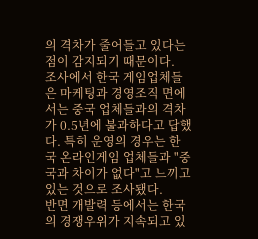의 격차가 줄어들고 있다는 점이 감지되기 때문이다.
조사에서 한국 게임업체들은 마케팅과 경영조직 면에서는 중국 업체들과의 격차가 0.5년에 불과하다고 답했다. 특히 운영의 경우는 한국 온라인게임 업체들과 "중국과 차이가 없다"고 느끼고 있는 것으로 조사됐다.
반면 개발력 등에서는 한국의 경쟁우위가 지속되고 있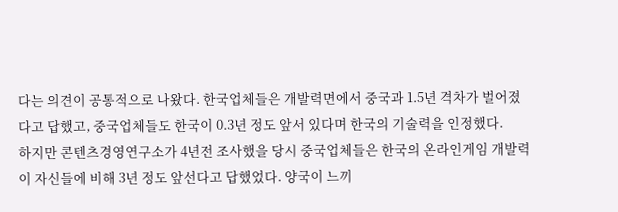다는 의견이 공통적으로 나왔다. 한국업체들은 개발력면에서 중국과 1.5년 격차가 벌어졌다고 답했고, 중국업체들도 한국이 0.3년 정도 앞서 있다며 한국의 기술력을 인정했다.
하지만 콘텐츠경영연구소가 4년전 조사했을 당시 중국업체들은 한국의 온라인게임 개발력이 자신들에 비해 3년 정도 앞선다고 답했었다. 양국이 느끼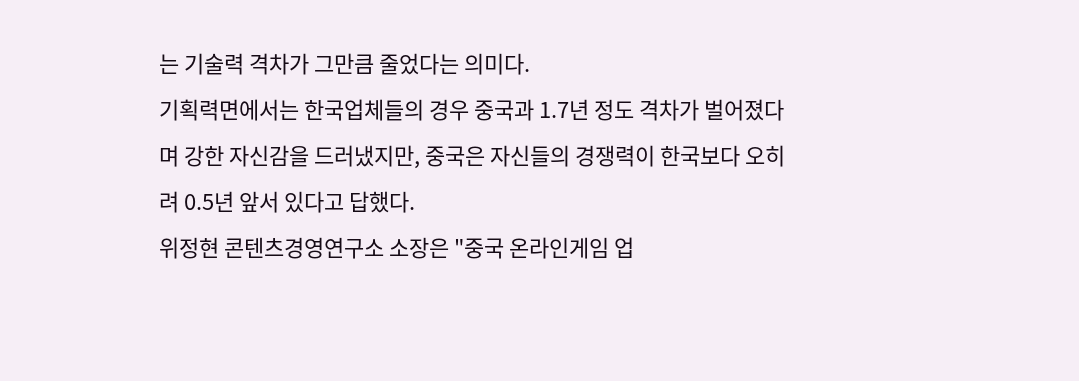는 기술력 격차가 그만큼 줄었다는 의미다.
기획력면에서는 한국업체들의 경우 중국과 1.7년 정도 격차가 벌어졌다며 강한 자신감을 드러냈지만, 중국은 자신들의 경쟁력이 한국보다 오히려 0.5년 앞서 있다고 답했다.
위정현 콘텐츠경영연구소 소장은 "중국 온라인게임 업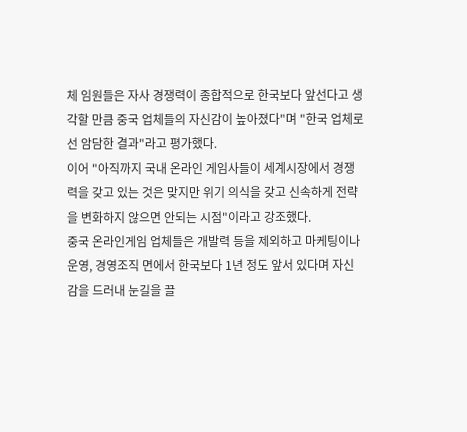체 임원들은 자사 경쟁력이 종합적으로 한국보다 앞선다고 생각할 만큼 중국 업체들의 자신감이 높아졌다"며 "한국 업체로선 암담한 결과"라고 평가했다.
이어 "아직까지 국내 온라인 게임사들이 세계시장에서 경쟁력을 갖고 있는 것은 맞지만 위기 의식을 갖고 신속하게 전략을 변화하지 않으면 안되는 시점"이라고 강조했다.
중국 온라인게임 업체들은 개발력 등을 제외하고 마케팅이나 운영, 경영조직 면에서 한국보다 1년 정도 앞서 있다며 자신감을 드러내 눈길을 끌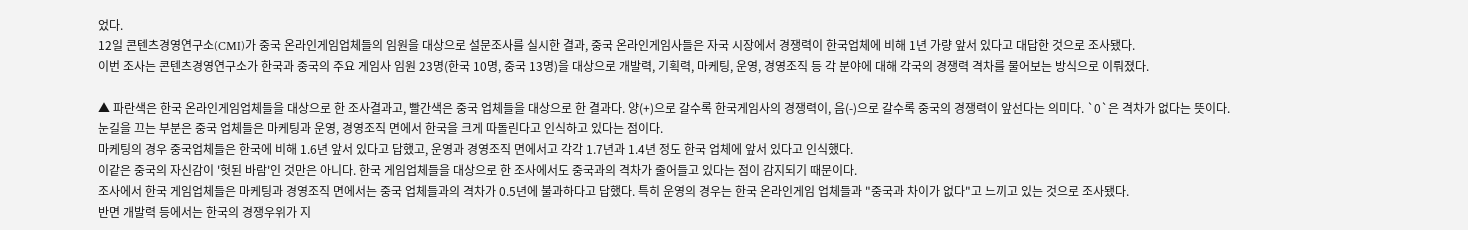었다.
12일 콘텐츠경영연구소(CMI)가 중국 온라인게임업체들의 임원을 대상으로 설문조사를 실시한 결과, 중국 온라인게임사들은 자국 시장에서 경쟁력이 한국업체에 비해 1년 가량 앞서 있다고 대답한 것으로 조사됐다.
이번 조사는 콘텐츠경영연구소가 한국과 중국의 주요 게임사 임원 23명(한국 10명, 중국 13명)을 대상으로 개발력, 기획력, 마케팅, 운영, 경영조직 등 각 분야에 대해 각국의 경쟁력 격차를 물어보는 방식으로 이뤄졌다.

▲ 파란색은 한국 온라인게임업체들을 대상으로 한 조사결과고, 빨간색은 중국 업체들을 대상으로 한 결과다. 양(+)으로 갈수록 한국게임사의 경쟁력이, 음(-)으로 갈수록 중국의 경쟁력이 앞선다는 의미다. `0`은 격차가 없다는 뜻이다.
눈길을 끄는 부분은 중국 업체들은 마케팅과 운영, 경영조직 면에서 한국을 크게 따돌린다고 인식하고 있다는 점이다.
마케팅의 경우 중국업체들은 한국에 비해 1.6년 앞서 있다고 답했고, 운영과 경영조직 면에서고 각각 1.7년과 1.4년 정도 한국 업체에 앞서 있다고 인식했다.
이같은 중국의 자신감이 '헛된 바람'인 것만은 아니다. 한국 게임업체들을 대상으로 한 조사에서도 중국과의 격차가 줄어들고 있다는 점이 감지되기 때문이다.
조사에서 한국 게임업체들은 마케팅과 경영조직 면에서는 중국 업체들과의 격차가 0.5년에 불과하다고 답했다. 특히 운영의 경우는 한국 온라인게임 업체들과 "중국과 차이가 없다"고 느끼고 있는 것으로 조사됐다.
반면 개발력 등에서는 한국의 경쟁우위가 지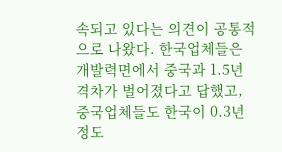속되고 있다는 의견이 공통적으로 나왔다. 한국업체들은 개발력면에서 중국과 1.5년 격차가 벌어졌다고 답했고, 중국업체들도 한국이 0.3년 정도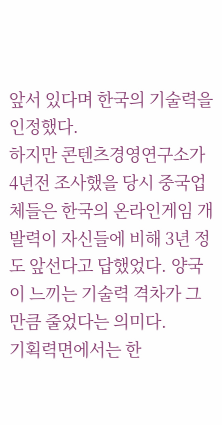앞서 있다며 한국의 기술력을 인정했다.
하지만 콘텐츠경영연구소가 4년전 조사했을 당시 중국업체들은 한국의 온라인게임 개발력이 자신들에 비해 3년 정도 앞선다고 답했었다. 양국이 느끼는 기술력 격차가 그만큼 줄었다는 의미다.
기획력면에서는 한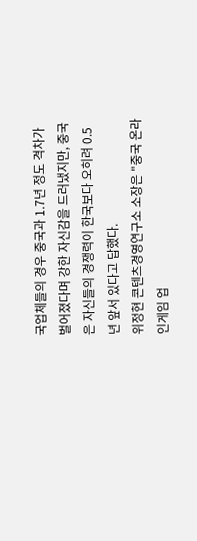국업체들의 경우 중국과 1.7년 정도 격차가 벌어졌다며 강한 자신감을 드러냈지만, 중국은 자신들의 경쟁력이 한국보다 오히려 0.5년 앞서 있다고 답했다.
위정현 콘텐츠경영연구소 소장은 "중국 온라인게임 업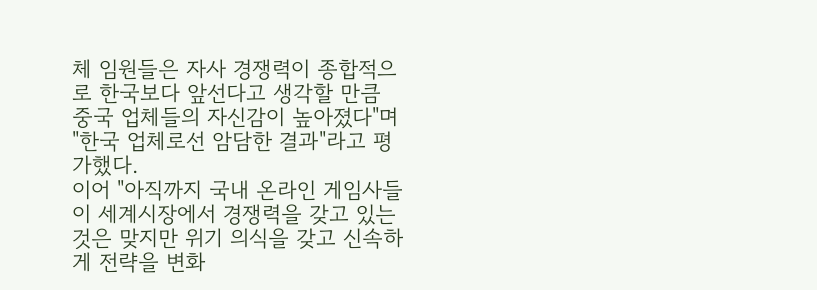체 임원들은 자사 경쟁력이 종합적으로 한국보다 앞선다고 생각할 만큼 중국 업체들의 자신감이 높아졌다"며 "한국 업체로선 암담한 결과"라고 평가했다.
이어 "아직까지 국내 온라인 게임사들이 세계시장에서 경쟁력을 갖고 있는 것은 맞지만 위기 의식을 갖고 신속하게 전략을 변화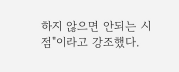하지 않으면 안되는 시점"이라고 강조했다.